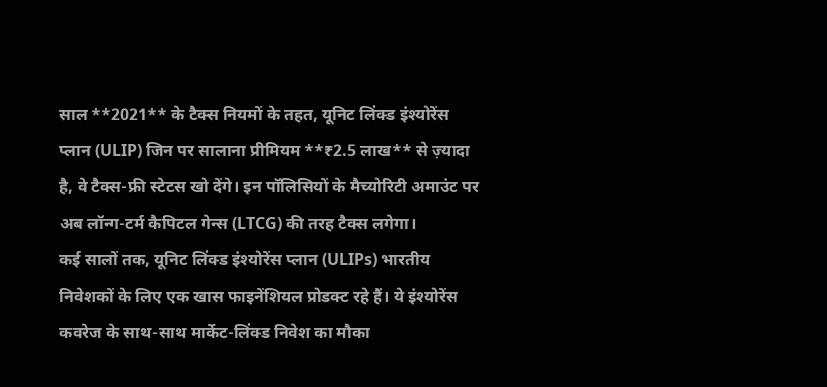साल **2021** के टैक्स नियमों के तहत, यूनिट लिंक्ड इंश्योरेंस प्लान (ULIP) जिन पर सालाना प्रीमियम **₹2.5 लाख** से ज़्यादा है, वे टैक्स-फ्री स्टेटस खो देंगे। इन पॉलिसियों के मैच्योरिटी अमाउंट पर अब लॉन्ग-टर्म कैपिटल गेन्स (LTCG) की तरह टैक्स लगेगा।
कई सालों तक, यूनिट लिंक्ड इंश्योरेंस प्लान (ULIPs) भारतीय निवेशकों के लिए एक खास फाइनेंशियल प्रोडक्ट रहे हैं। ये इंश्योरेंस कवरेज के साथ-साथ मार्केट-लिंक्ड निवेश का मौका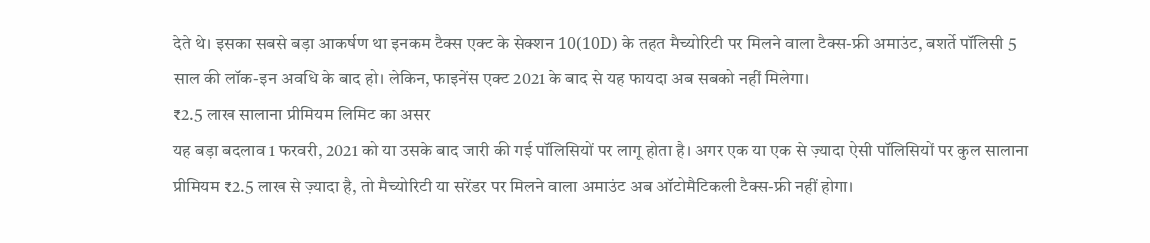देते थे। इसका सबसे बड़ा आकर्षण था इनकम टैक्स एक्ट के सेक्शन 10(10D) के तहत मैच्योरिटी पर मिलने वाला टैक्स-फ्री अमाउंट, बशर्ते पॉलिसी 5 साल की लॉक-इन अवधि के बाद हो। लेकिन, फाइनेंस एक्ट 2021 के बाद से यह फायदा अब सबको नहीं मिलेगा।
₹2.5 लाख सालाना प्रीमियम लिमिट का असर
यह बड़ा बदलाव 1 फरवरी, 2021 को या उसके बाद जारी की गई पॉलिसियों पर लागू होता है। अगर एक या एक से ज़्यादा ऐसी पॉलिसियों पर कुल सालाना प्रीमियम ₹2.5 लाख से ज़्यादा है, तो मैच्योरिटी या सरेंडर पर मिलने वाला अमाउंट अब ऑटोमैटिकली टैक्स-फ्री नहीं होगा।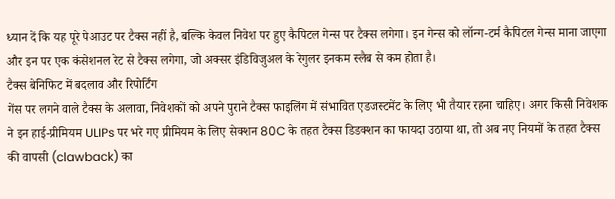ध्यान दें कि यह पूरे पेआउट पर टैक्स नहीं है, बल्कि केवल निवेश पर हुए कैपिटल गेन्स पर टैक्स लगेगा। इन गेन्स को लॉन्ग-टर्म कैपिटल गेन्स माना जाएगा और इन पर एक कंसेशनल रेट से टैक्स लगेगा, जो अक्सर इंडिविजुअल के रेगुलर इनकम स्लैब से कम होता है।
टैक्स बेनिफिट में बदलाव और रिपोर्टिंग
गेंस पर लगने वाले टैक्स के अलावा, निवेशकों को अपने पुराने टैक्स फाइलिंग में संभावित एडजस्टमेंट के लिए भी तैयार रहना चाहिए। अगर किसी निवेशक ने इन हाई-प्रीमियम ULIPs पर भरे गए प्रीमियम के लिए सेक्शन 80C के तहत टैक्स डिडक्शन का फायदा उठाया था, तो अब नए नियमों के तहत टैक्स की वापसी (clawback) का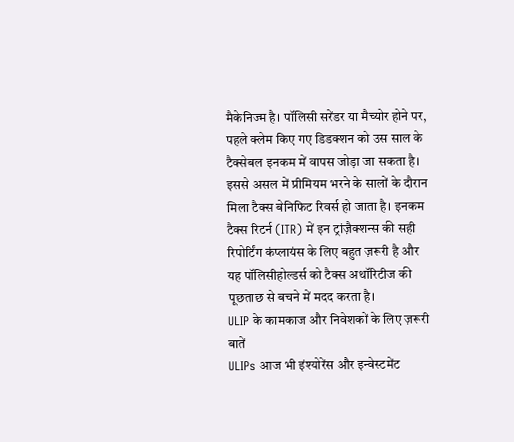मैकेनिज्म है। पॉलिसी सरेंडर या मैच्योर होने पर, पहले क्लेम किए गए डिडक्शन को उस साल के टैक्सेबल इनकम में वापस जोड़ा जा सकता है। इससे असल में प्रीमियम भरने के सालों के दौरान मिला टैक्स बेनिफिट रिवर्स हो जाता है। इनकम टैक्स रिटर्न (ITR) में इन ट्रांज़ैक्शन्स की सही रिपोर्टिंग कंप्लायंस के लिए बहुत ज़रूरी है और यह पॉलिसीहोल्डर्स को टैक्स अथॉरिटीज की पूछताछ से बचने में मदद करता है।
ULIP के कामकाज और निवेशकों के लिए ज़रूरी बातें
ULIPs आज भी इंश्योरेंस और इन्वेस्टमेंट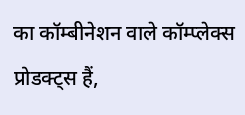का कॉम्बीनेशन वाले कॉम्प्लेक्स प्रोडक्ट्स हैं,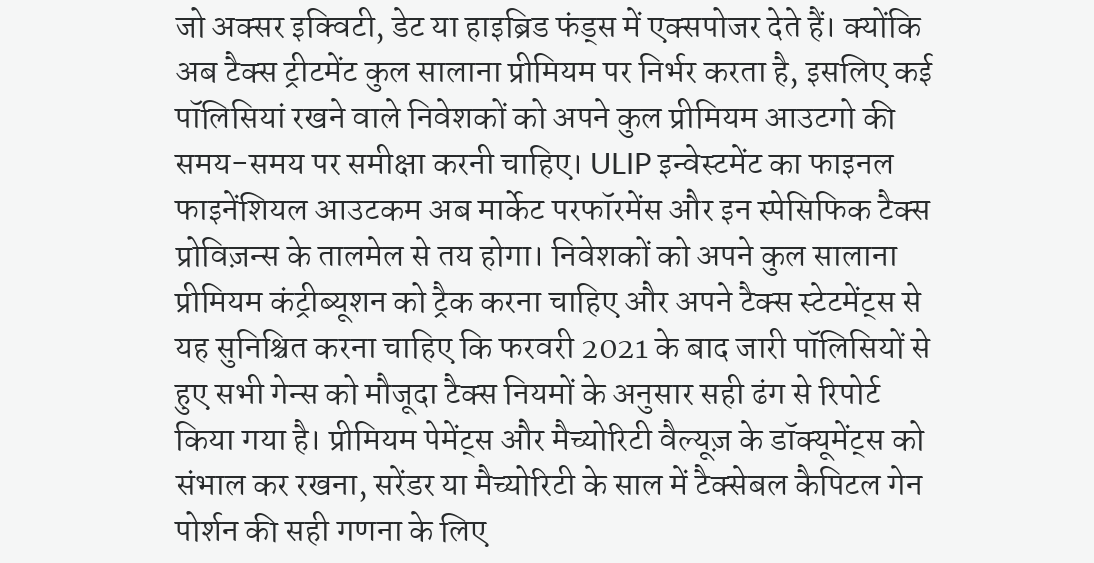जो अक्सर इक्विटी, डेट या हाइब्रिड फंड्स में एक्सपोजर देते हैं। क्योंकि अब टैक्स ट्रीटमेंट कुल सालाना प्रीमियम पर निर्भर करता है, इसलिए कई पॉलिसियां रखने वाले निवेशकों को अपने कुल प्रीमियम आउटगो की समय-समय पर समीक्षा करनी चाहिए। ULIP इन्वेस्टमेंट का फाइनल फाइनेंशियल आउटकम अब मार्केट परफॉरमेंस और इन स्पेसिफिक टैक्स प्रोविज़न्स के तालमेल से तय होगा। निवेशकों को अपने कुल सालाना प्रीमियम कंट्रीब्यूशन को ट्रैक करना चाहिए और अपने टैक्स स्टेटमेंट्स से यह सुनिश्चित करना चाहिए कि फरवरी 2021 के बाद जारी पॉलिसियों से हुए सभी गेन्स को मौजूदा टैक्स नियमों के अनुसार सही ढंग से रिपोर्ट किया गया है। प्रीमियम पेमेंट्स और मैच्योरिटी वैल्यूज़ के डॉक्यूमेंट्स को संभाल कर रखना, सरेंडर या मैच्योरिटी के साल में टैक्सेबल कैपिटल गेन पोर्शन की सही गणना के लिए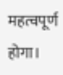महत्वपूर्ण होगा।